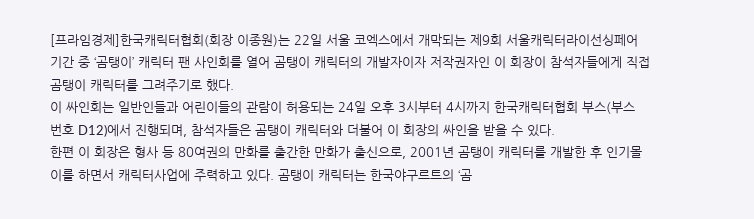[프라임경제]한국캐릭터협회(회장 이종원)는 22일 서울 코엑스에서 개막되는 제9회 서울캐릭터라이선싱페어 기간 중 ‘곰탱이’ 캐릭터 팬 사인회를 열어 곰탱이 캐릭터의 개발자이자 저작권자인 이 회장이 참석자들에게 직접 곰탱이 캐릭터를 그려주기로 했다.
이 싸인회는 일반인들과 어린이들의 관람이 허용되는 24일 오후 3시부터 4시까지 한국캐릭터협회 부스(부스 번호 D12)에서 진행되며, 참석자들은 곰탱이 캐릭터와 더불어 이 회장의 싸인을 받을 수 있다.
한편 이 회장은 형사 등 80여권의 만화를 출간한 만화가 출신으로, 2001년 곰탱이 캐릭터를 개발한 후 인기몰이를 하면서 캐릭터사업에 주력하고 있다. 곰탱이 캐릭터는 한국야구르트의 ‘곰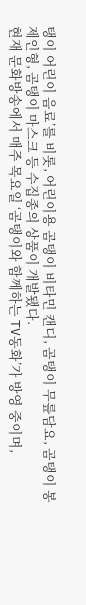탱이 어린이 음료’를 비롯, 어린이용 곰탱이 비타민 캔디, 곰탱이 무릎담요, 곰탱이 봉제인형, 곰탱이 마스크 등 수집종의 상품이 개발됐다.
현재 문화방송에서 매주 목요일 ‘곰탱이와 함께하는 TV동화’가 방영 중이며,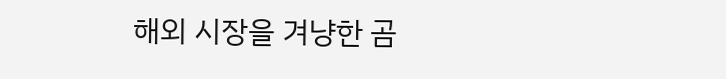해외 시장을 겨냥한 곰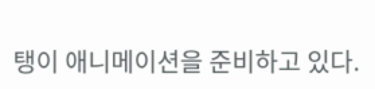탱이 애니메이션을 준비하고 있다.